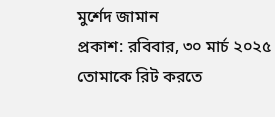মুর্শেদ জামান
প্রকাশ: রবিবার, ৩০ মার্চ ২০২৫
তোমাকে রিট করতে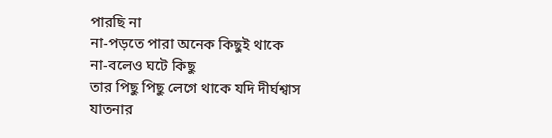পারছি না
না-পড়তে পারা অনেক কিছুই থাকে
না-বলেও ঘটে কিছু
তার পিছু পিছু লেগে থাকে যদি দীর্ঘশ্বাস
যাতনার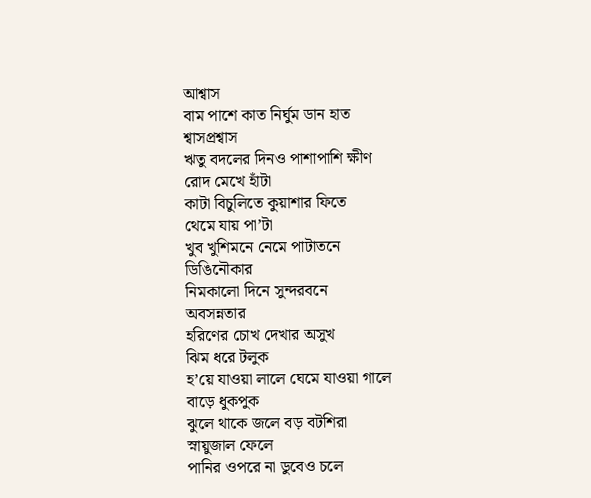আশ্বাস
বাম পাশে কাত নির্ঘুম ডান হাত
শ্বাসপ্রশ্বাস
ঋতু বদলের দিনও পাশাপাশি ক্ষীণ
রোদ মেখে হাঁটা
কাটা বিচুলিতে কুয়াশার ফিতে
থেমে যায় পা’টা
খুব খুশিমনে নেমে পাটাতনে
ডিঙিনৌকার
নিমকালো দিনে সুন্দরবনে
অবসন্নতার
হরিণের চোখ দেখার অসুখ
ঝিম ধরে টলুক
হ’য়ে যাওয়া লালে ঘেমে যাওয়া গালে
বাড়ে ধুকপুক
ঝুলে থাকে জলে বড় বটশিরা
স্নায়ুজাল ফেলে
পানির ওপরে না ডুবেও চলে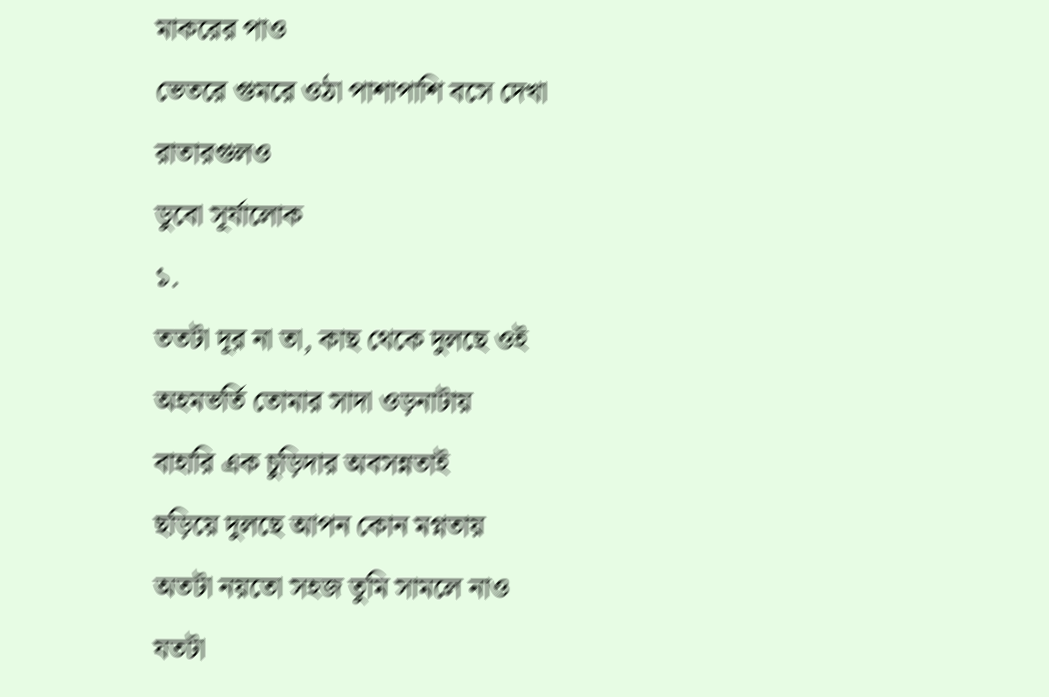মাকরের পাও
ভেতরে গুমরে ওঠা পাশাপাশি বসে দেখা
রাতারগুলও
ডুবো সূর্যালোক
১.
ততটা দূর না তা, কাছ থেকে দুলছে ওই
অহমভর্তি তোমার সাদা ওড়নাটায়
বাহারি এক চুড়িদার অবসন্নতাই
ছড়িয়ে দুলছে আপন কোন মগ্নতায়
অতটা নয়তো সহজ তুমি সামলে নাও
যতটা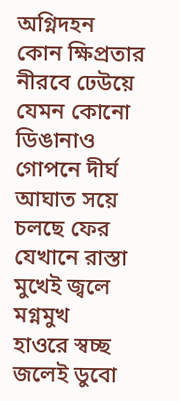অগ্নিদহন কোন ক্ষিপ্রতার
নীরবে ঢেউয়ে যেমন কোনো ডিঙানাও
গোপনে দীর্ঘ আঘাত সয়ে চলছে ফের
যেখানে রাস্তা মুখেই জ্বলে মগ্নমুখ
হাওরে স্বচ্ছ জলেই ডুবো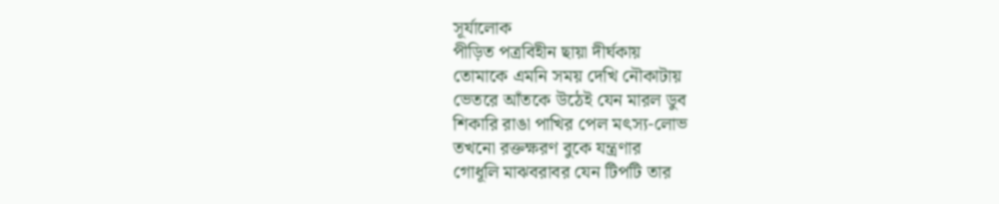সূর্যালোক
পীড়িত পত্রবিহীন ছায়া দীর্ঘকায়
তোমাকে এমনি সময় দেখি নৌকাটায়
ভেতরে আঁতকে উঠেই যেন মারল ডুব
শিকারি রাঙা পাখির পেল মৎস্য-লোভ
তখনো রক্তক্ষরণ বুকে যন্ত্রণার
গোধূলি মাঝবরাবর যেন টিপটি তার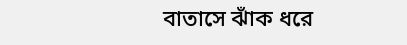বাতাসে ঝাঁক ধরে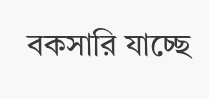বকসারি যাচ্ছে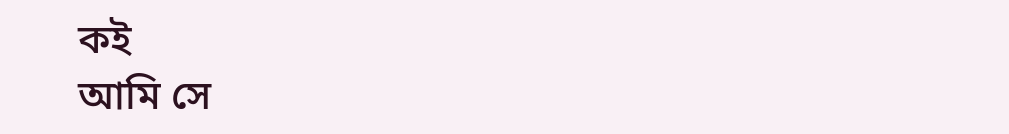কই
আমি সে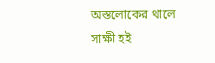অস্তলোকের থালে সাক্ষী হই